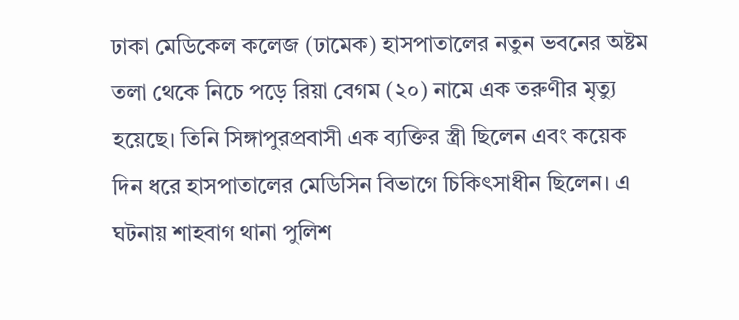ঢাকা মেডিকেল কলেজ (ঢামেক) হাসপাতালের নতুন ভবনের অষ্টম তলা থেকে নিচে পড়ে রিয়া বেগম (২০) নামে এক তরুণীর মৃত্যু হয়েছে। তিনি সিঙ্গাপুরপ্রবাসী এক ব্যক্তির স্ত্রী ছিলেন এবং কয়েক দিন ধরে হাসপাতালের মেডিসিন বিভাগে চিকিৎসাধীন ছিলেন। এ ঘটনায় শাহবাগ থানা পুলিশ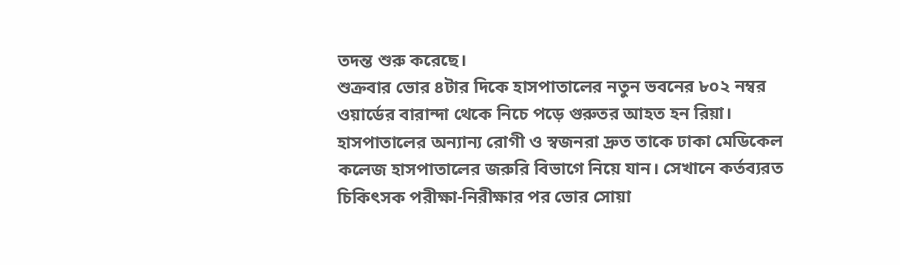তদন্ত শুরু করেছে।
শুক্রবার ভোর ৪টার দিকে হাসপাতালের নতুন ভবনের ৮০২ নম্বর ওয়ার্ডের বারান্দা থেকে নিচে পড়ে গুরুতর আহত হন রিয়া। হাসপাতালের অন্যান্য রোগী ও স্বজনরা দ্রুত তাকে ঢাকা মেডিকেল কলেজ হাসপাতালের জরুরি বিভাগে নিয়ে যান। সেখানে কর্তব্যরত চিকিৎসক পরীক্ষা-নিরীক্ষার পর ভোর সোয়া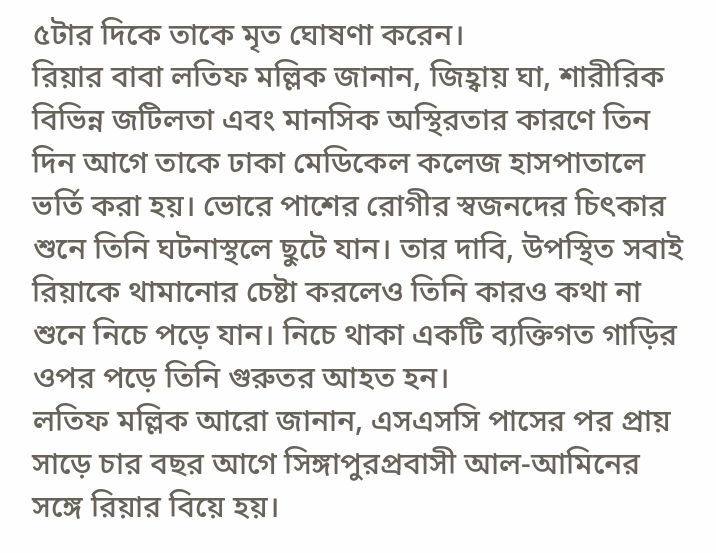৫টার দিকে তাকে মৃত ঘোষণা করেন।
রিয়ার বাবা লতিফ মল্লিক জানান, জিহ্বায় ঘা, শারীরিক বিভিন্ন জটিলতা এবং মানসিক অস্থিরতার কারণে তিন দিন আগে তাকে ঢাকা মেডিকেল কলেজ হাসপাতালে ভর্তি করা হয়। ভোরে পাশের রোগীর স্বজনদের চিৎকার শুনে তিনি ঘটনাস্থলে ছুটে যান। তার দাবি, উপস্থিত সবাই রিয়াকে থামানোর চেষ্টা করলেও তিনি কারও কথা না শুনে নিচে পড়ে যান। নিচে থাকা একটি ব্যক্তিগত গাড়ির ওপর পড়ে তিনি গুরুতর আহত হন।
লতিফ মল্লিক আরো জানান, এসএসসি পাসের পর প্রায় সাড়ে চার বছর আগে সিঙ্গাপুরপ্রবাসী আল-আমিনের সঙ্গে রিয়ার বিয়ে হয়।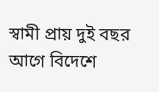স্বামী প্রায় দুই বছর আগে বিদেশে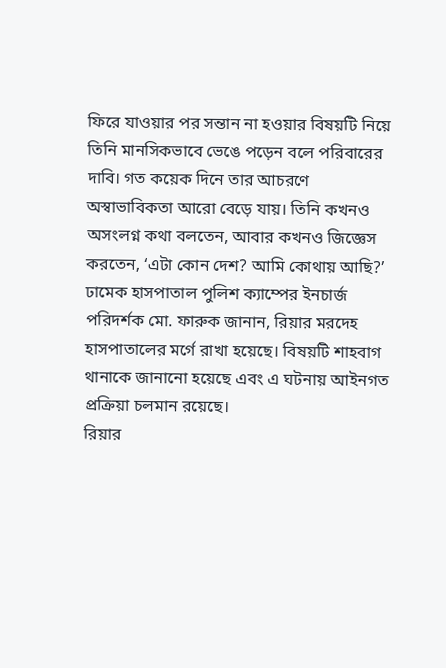ফিরে যাওয়ার পর সন্তান না হওয়ার বিষয়টি নিয়ে তিনি মানসিকভাবে ভেঙে পড়েন বলে পরিবারের দাবি। গত কয়েক দিনে তার আচরণে অস্বাভাবিকতা আরো বেড়ে যায়। তিনি কখনও অসংলগ্ন কথা বলতেন, আবার কখনও জিজ্ঞেস করতেন, ‘এটা কোন দেশ? আমি কোথায় আছি?’
ঢামেক হাসপাতাল পুলিশ ক্যাম্পের ইনচার্জ পরিদর্শক মো. ফারুক জানান, রিয়ার মরদেহ হাসপাতালের মর্গে রাখা হয়েছে। বিষয়টি শাহবাগ থানাকে জানানো হয়েছে এবং এ ঘটনায় আইনগত প্রক্রিয়া চলমান রয়েছে।
রিয়ার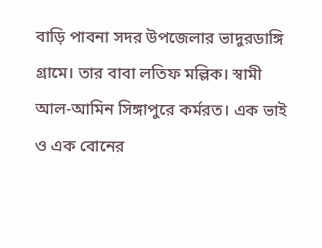বাড়ি পাবনা সদর উপজেলার ভাদুরডাঙ্গি গ্রামে। তার বাবা লতিফ মল্লিক। স্বামী আল-আমিন সিঙ্গাপুরে কর্মরত। এক ভাই ও এক বোনের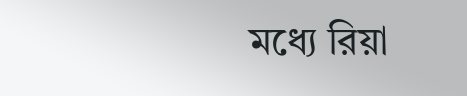মধ্যে রিয়া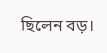ছিলেন বড়।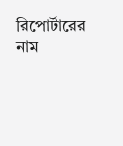রিপোর্টারের নাম